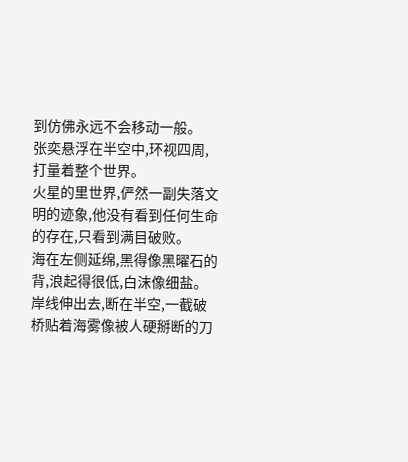到仿佛永远不会移动一般。
张奕悬浮在半空中,环视四周,打量着整个世界。
火星的里世界,俨然一副失落文明的迹象,他没有看到任何生命的存在,只看到满目破败。
海在左侧延绵,黑得像黑曜石的背,浪起得很低,白沫像细盐。
岸线伸出去,断在半空,一截破桥贴着海雾像被人硬掰断的刀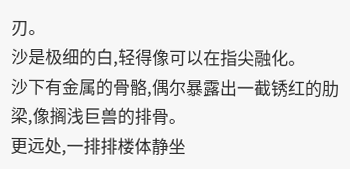刃。
沙是极细的白,轻得像可以在指尖融化。
沙下有金属的骨骼,偶尔暴露出一截锈红的肋梁,像搁浅巨兽的排骨。
更远处,一排排楼体静坐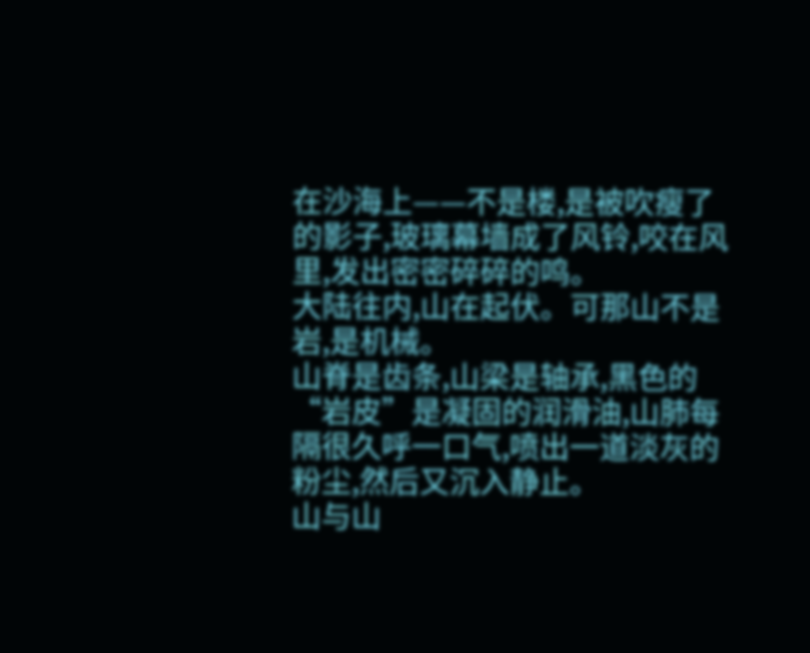在沙海上——不是楼,是被吹瘦了的影子,玻璃幕墙成了风铃,咬在风里,发出密密碎碎的鸣。
大陆往内,山在起伏。可那山不是岩,是机械。
山脊是齿条,山梁是轴承,黑色的“岩皮”是凝固的润滑油,山肺每隔很久呼一口气,喷出一道淡灰的粉尘,然后又沉入静止。
山与山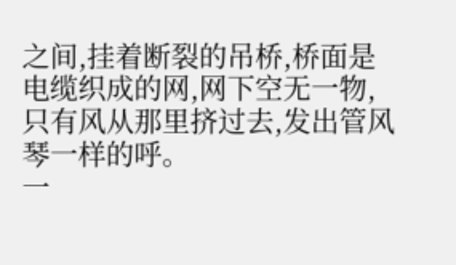之间,挂着断裂的吊桥,桥面是电缆织成的网,网下空无一物,只有风从那里挤过去,发出管风琴一样的呼。
一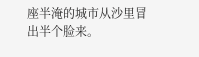座半淹的城市从沙里冒出半个脸来。